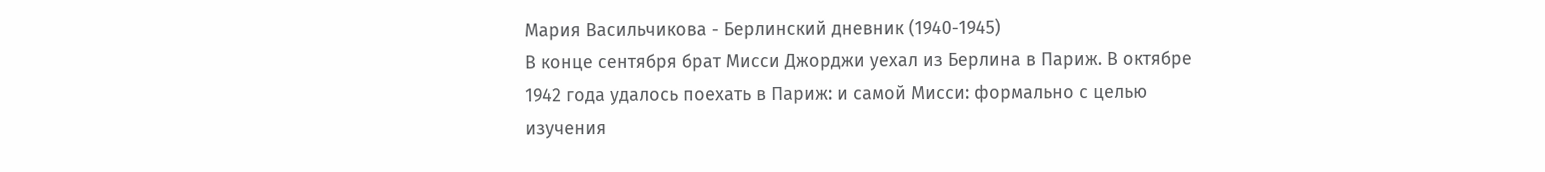Мария Васильчикова - Берлинский дневник (1940-1945)
В конце сентября брат Мисси Джорджи уехал из Берлина в Париж. В октябре 1942 года удалось поехать в Париж: и самой Мисси: формально с целью изучения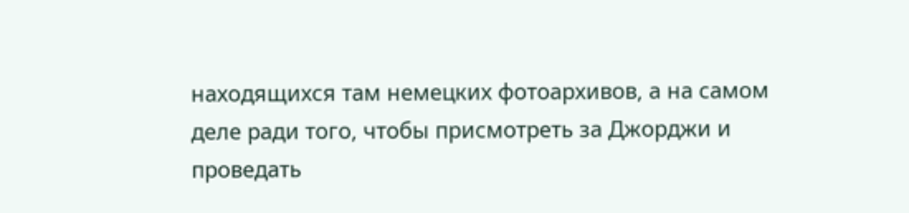находящихся там немецких фотоархивов, а на самом деле ради того, чтобы присмотреть за Джорджи и проведать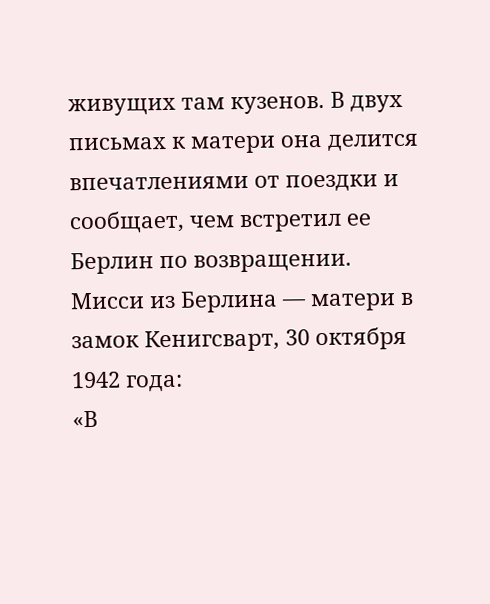живущих там кузенов. В двух письмах к матери она делится впечатлениями от поездки и сообщает, чем встретил ее Берлин по возвращении.
Мисси из Берлина — матери в замок Кенигсварт, 30 октября 1942 года:
«В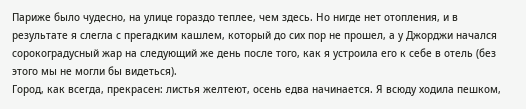Париже было чудесно, на улице гораздо теплее, чем здесь. Но нигде нет отопления, и в результате я слегла с прегадким кашлем, который до сих пор не прошел, а у Джорджи начался сорокоградусный жар на следующий же день после того, как я устроила его к себе в отель (без этого мы не могли бы видеться).
Город, как всегда, прекрасен: листья желтеют, осень едва начинается. Я всюду ходила пешком,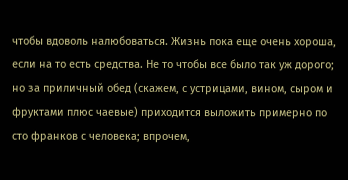чтобы вдоволь налюбоваться. Жизнь пока еще очень хороша, если на то есть средства. Не то чтобы все было так уж дорого; но за приличный обед (скажем, с устрицами, вином, сыром и фруктами плюс чаевые) приходится выложить примерно по сто франков с человека; впрочем,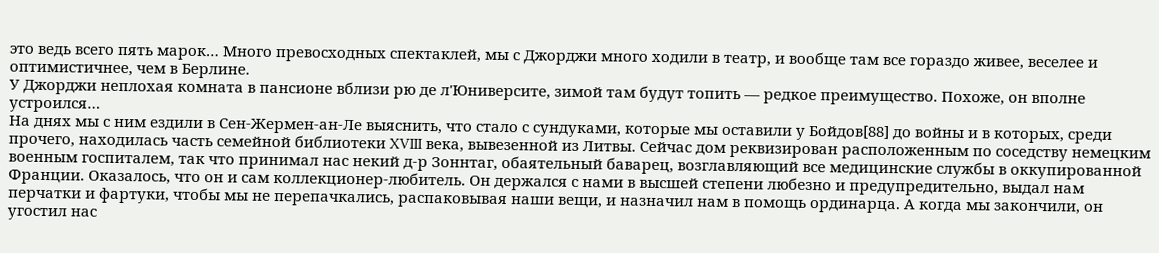это ведь всего пять марок… Много превосходных спектаклей, мы с Джорджи много ходили в театр, и вообще там все гораздо живее, веселее и оптимистичнее, чем в Берлине.
У Джорджи неплохая комната в пансионе вблизи рю де л'Юниверсите, зимой там будут топить — редкое преимущество. Похоже, он вполне устроился…
На днях мы с ним ездили в Сен-Жермен-ан-Ле выяснить, что стало с сундуками, которые мы оставили у Бойдов[88] до войны и в которых, среди прочего, находилась часть семейной библиотеки XVIII века, вывезенной из Литвы. Сейчас дом реквизирован расположенным по соседству немецким военным госпиталем, так что принимал нас некий д-р Зоннтаг, обаятельный баварец, возглавляющий все медицинские службы в оккупированной Франции. Оказалось, что он и сам коллекционер-любитель. Он держался с нами в высшей степени любезно и предупредительно, выдал нам перчатки и фартуки, чтобы мы не перепачкались, распаковывая наши вещи, и назначил нам в помощь ординарца. А когда мы закончили, он угостил нас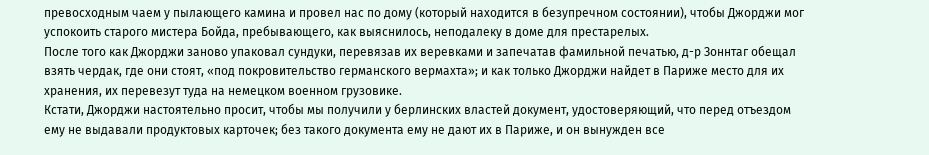превосходным чаем у пылающего камина и провел нас по дому (который находится в безупречном состоянии), чтобы Джорджи мог успокоить старого мистера Бойда, пребывающего, как выяснилось, неподалеку в доме для престарелых.
После того как Джорджи заново упаковал сундуки, перевязав их веревками и запечатав фамильной печатью, д-р Зоннтаг обещал взять чердак, где они стоят, «под покровительство германского вермахта»; и как только Джорджи найдет в Париже место для их хранения, их перевезут туда на немецком военном грузовике.
Кстати, Джорджи настоятельно просит, чтобы мы получили у берлинских властей документ, удостоверяющий, что перед отъездом ему не выдавали продуктовых карточек; без такого документа ему не дают их в Париже, и он вынужден все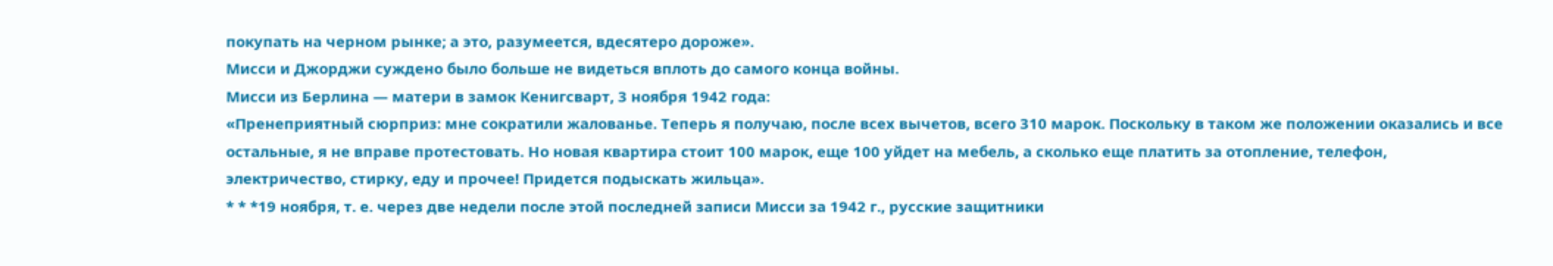покупать на черном рынке; а это, разумеется, вдесятеро дороже».
Мисси и Джорджи суждено было больше не видеться вплоть до самого конца войны.
Мисси из Берлина — матери в замок Кенигсварт, 3 ноября 1942 года:
«Пренеприятный сюрприз: мне сократили жалованье. Теперь я получаю, после всех вычетов, всего 310 марок. Поскольку в таком же положении оказались и все остальные, я не вправе протестовать. Но новая квартира стоит 100 марок, еще 100 уйдет на мебель, а сколько еще платить за отопление, телефон, электричество, стирку, еду и прочее! Придется подыскать жильца».
* * *19 ноября, т. е. через две недели после этой последней записи Мисси за 1942 г., русские защитники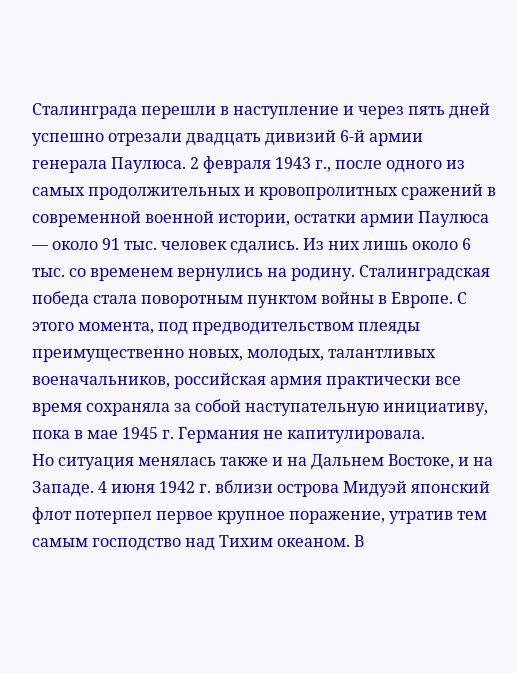Сталинграда перешли в наступление и через пять дней успешно отрезали двадцать дивизий 6-й армии генерала Паулюса. 2 февраля 1943 г., после одного из самых продолжительных и кровопролитных сражений в современной военной истории, остатки армии Паулюса — около 91 тыс. человек сдались. Из них лишь около 6 тыс. со временем вернулись на родину. Сталинградская победа стала поворотным пунктом войны в Европе. С этого момента, под предводительством плеяды преимущественно новых, молодых, талантливых военачальников, российская армия практически все время сохраняла за собой наступательную инициативу, пока в мае 1945 г. Германия не капитулировала.
Но ситуация менялась также и на Дальнем Востоке, и на Западе. 4 июня 1942 г. вблизи острова Мидуэй японский флот потерпел первое крупное поражение, утратив тем самым господство над Тихим океаном. В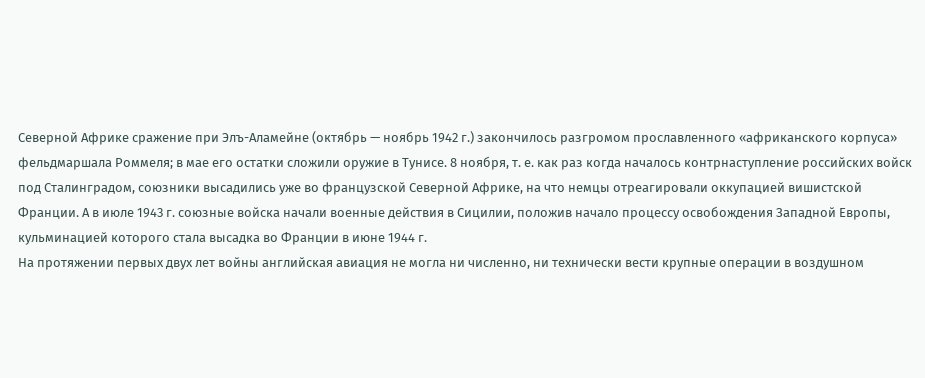Северной Африке сражение при Элъ-Аламейне (октябрь — ноябрь 1942 г.) закончилось разгромом прославленного «африканского корпуса» фельдмаршала Роммеля; в мае его остатки сложили оружие в Тунисе. 8 ноября, т. е. как раз когда началось контрнаступление российских войск под Сталинградом, союзники высадились уже во французской Северной Африке, на что немцы отреагировали оккупацией вишистской Франции. А в июле 1943 г. союзные войска начали военные действия в Сицилии, положив начало процессу освобождения Западной Европы, кульминацией которого стала высадка во Франции в июне 1944 г.
На протяжении первых двух лет войны английская авиация не могла ни численно, ни технически вести крупные операции в воздушном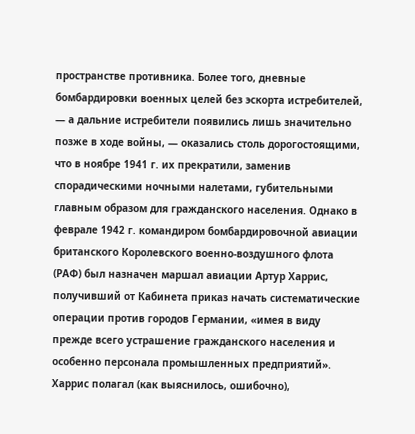пространстве противника. Более того, дневные бомбардировки военных целей без эскорта истребителей, — а дальние истребители появились лишь значительно позже в ходе войны, — оказались столь дорогостоящими, что в ноябре 1941 г. их прекратили, заменив спорадическими ночными налетами, губительными главным образом для гражданского населения. Однако в феврале 1942 г. командиром бомбардировочной авиации британского Королевского военно-воздушного флота (РАФ) был назначен маршал авиации Артур Харрис, получивший от Кабинета приказ начать систематические операции против городов Германии, «имея в виду прежде всего устрашение гражданского населения и особенно персонала промышленных предприятий». Харрис полагал (как выяснилось, ошибочно),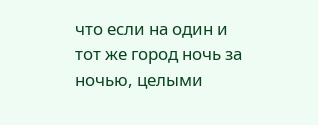что если на один и тот же город ночь за ночью, целыми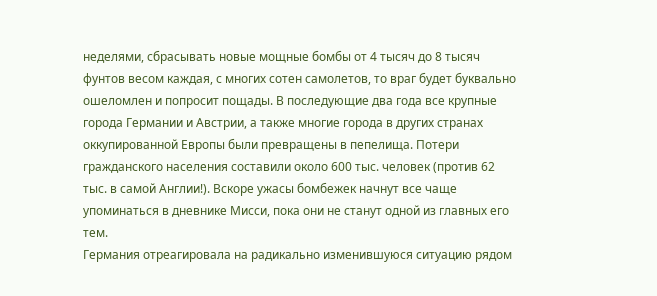неделями, сбрасывать новые мощные бомбы от 4 тысяч до 8 тысяч фунтов весом каждая, с многих сотен самолетов, то враг будет буквально ошеломлен и попросит пощады. В последующие два года все крупные города Германии и Австрии, а также многие города в других странах оккупированной Европы были превращены в пепелища. Потери гражданского населения составили около 600 тыс. человек (против 62 тыс. в самой Англии!). Вскоре ужасы бомбежек начнут все чаще упоминаться в дневнике Мисси, пока они не станут одной из главных его тем.
Германия отреагировала на радикально изменившуюся ситуацию рядом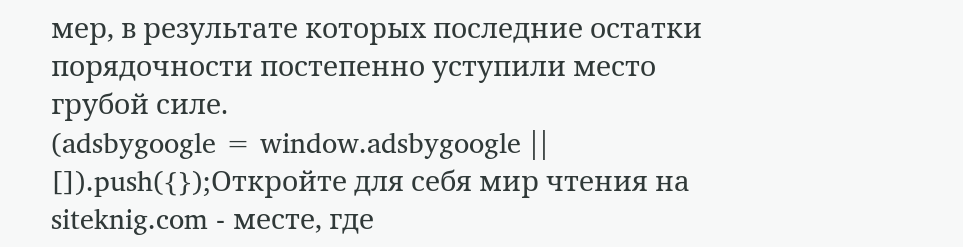мер, в результате которых последние остатки порядочности постепенно уступили место грубой силе.
(adsbygoogle = window.adsbygoogle || []).push({});Откройте для себя мир чтения на siteknig.com - месте, где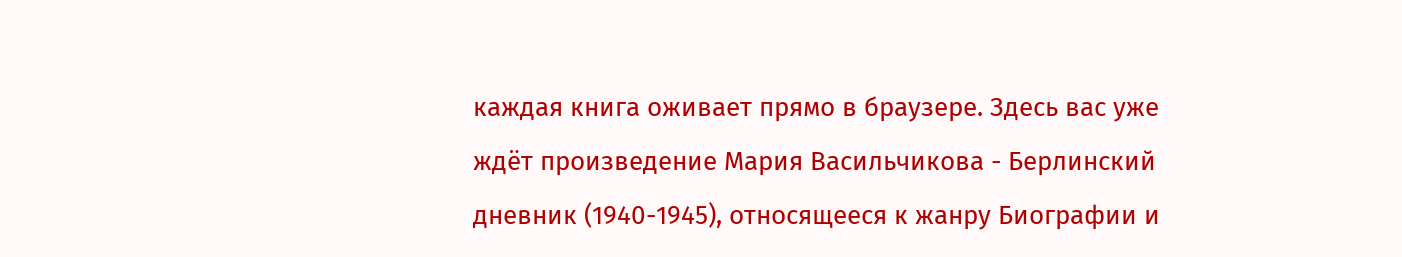каждая книга оживает прямо в браузере. Здесь вас уже ждёт произведение Мария Васильчикова - Берлинский дневник (1940-1945), относящееся к жанру Биографии и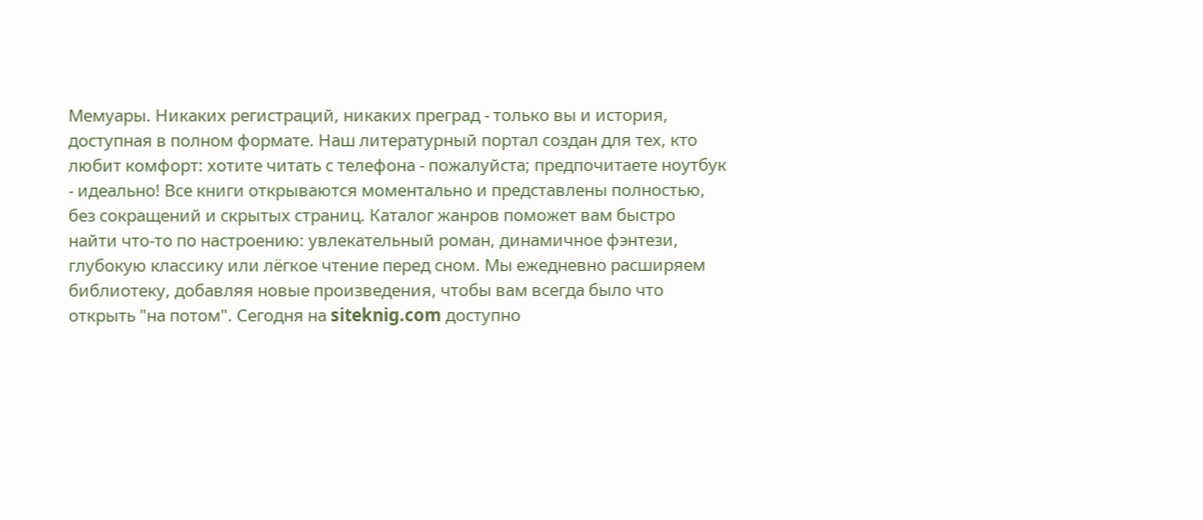Мемуары. Никаких регистраций, никаких преград - только вы и история, доступная в полном формате. Наш литературный портал создан для тех, кто любит комфорт: хотите читать с телефона - пожалуйста; предпочитаете ноутбук - идеально! Все книги открываются моментально и представлены полностью, без сокращений и скрытых страниц. Каталог жанров поможет вам быстро найти что-то по настроению: увлекательный роман, динамичное фэнтези, глубокую классику или лёгкое чтение перед сном. Мы ежедневно расширяем библиотеку, добавляя новые произведения, чтобы вам всегда было что открыть "на потом". Сегодня на siteknig.com доступно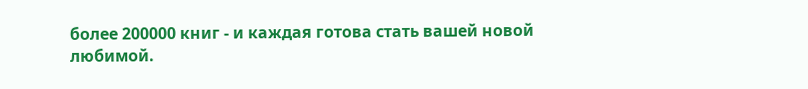более 200000 книг - и каждая готова стать вашей новой любимой.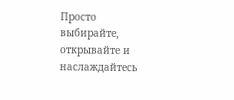Просто выбирайте, открывайте и наслаждайтесь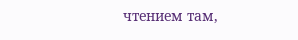чтением там,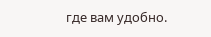где вам удобно.